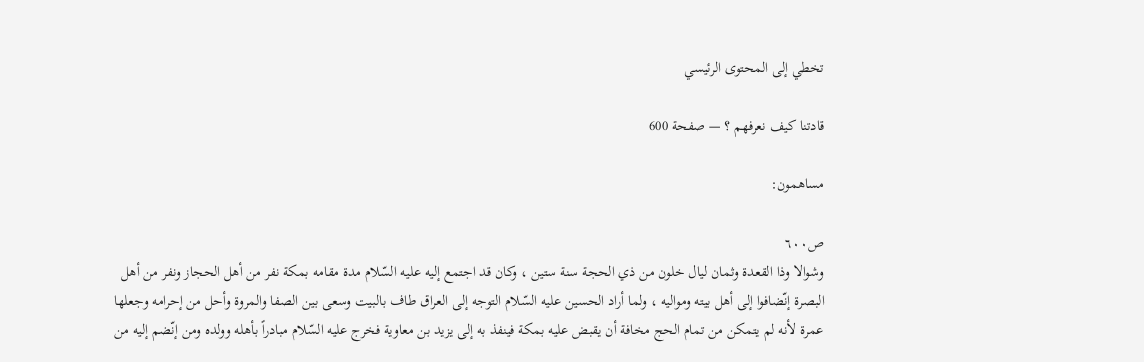تخطي إلى المحتوى الرئيسي

قادتنا كيف نعرفهم ؟ — صفحة 600

مساهمون:

ص٦٠٠
وشوالا وذا القعدة وثمان ليال خلون من ذي الحجة سنة ستين ، وكان قد اجتمع إليه عليه السّلام مدة مقامه بمكة نفر من أهل الحجاز ونفر من أهل البصرة إنّضافوا إلى أهل بيته ومواليه ، ولما أراد الحسين عليه السّلام التوجه إلى العراق طاف بالبيت وسعى بين الصفا والمروة وأحل من إحرامه وجعلها عمرة لأنه لم يتمكن من تمام الحج مخافة أن يقبض عليه بمكة فينفذ به إلى يزيد بن معاوية فخرج عليه السّلام مبادراً بأهله وولده ومن إنّضم إليه من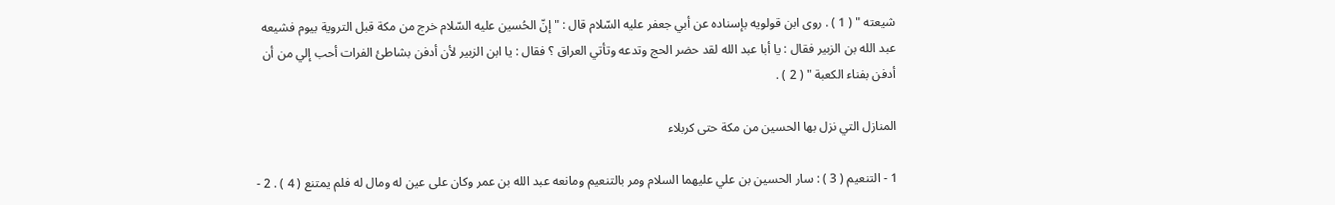شيعته " ( 1 ) . روى ابن قولويه بإسناده عن أبي جعفر عليه السّلام قال : " إنّ الحُسين عليه السّلام خرج من مكة قبل التروية بيوم فشيعه عبد الله بن الزبير فقال : يا أبا عبد الله لقد حضر الحج وتدعه وتأتي العراق ؟ فقال : يا ابن الزبير لأن أدفن بشاطئ الفرات أحب إلي من أن أدفن بفناء الكعبة " ( 2 ) .

المنازل التي نزل بها الحسين من مكة حتى كربلاء

1 - التنعيم ( 3 ) : سار الحسين بن علي عليهما السلام ومر بالتنعيم ومانعه عبد الله بن عمر وكان على عين له ومال له فلم يمتنع ( 4 ) . 2 -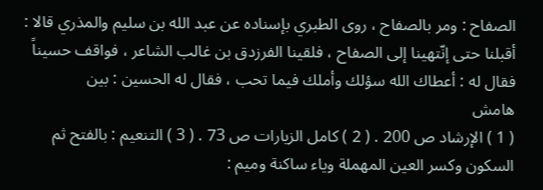الصفاح : ومر بالصفاح ، روى الطبري بإسناده عن عبد الله بن سليم والمذري قالا : أقبلنا حتى إنّتهينا إلى الصفاح ، فلقينا الفرزدق بن غالب الشاعر ، فواقف حسيناً فقال له : أعطاك الله سؤلك وأملك فيما تحب ، فقال له الحسين : بين
هامش
( 1 ) الإرشاد ص 200 . ( 2 ) كامل الزيارات ص 73 . ( 3 ) التنعيم : بالفتح ثم السكون وكسر العين المهملة وياء ساكنة وميم :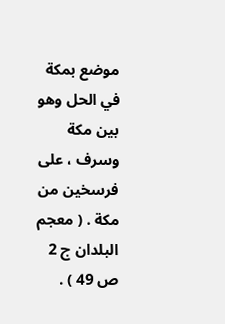موضع بمكة في الحل وهو بين مكة وسرف ، على فرسخين من مكة . ( معجم البلدان ج 2 ص 49 ) .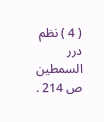( 4 ) نظم درر السمطين ص 214 .